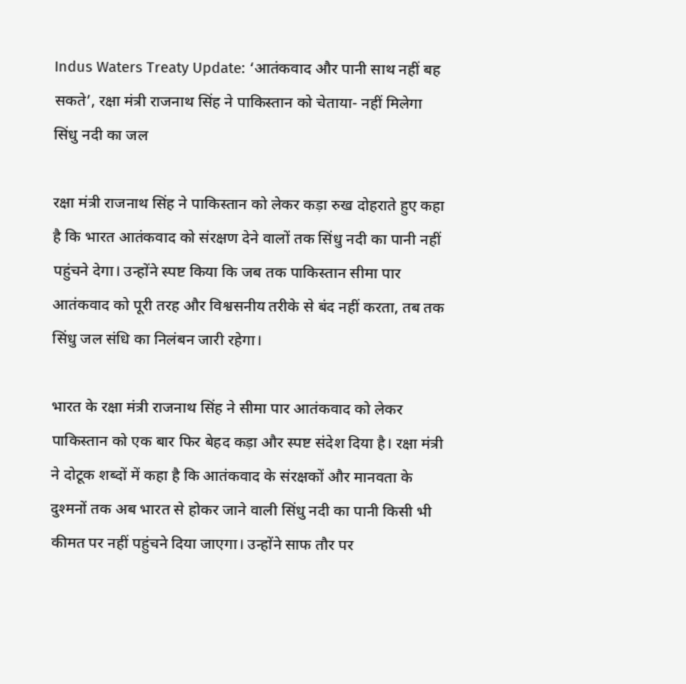Indus Waters Treaty Update: ‘आतंकवाद और पानी साथ नहीं बह सकते’, रक्षा मंत्री राजनाथ सिंह ने पाकिस्तान को चेताया- नहीं मिलेगा सिंधु नदी का जल

रक्षा मंत्री राजनाथ सिंह ने पाकिस्तान को लेकर कड़ा रुख दोहराते हुए कहा है कि भारत आतंकवाद को संरक्षण देने वालों तक सिंधु नदी का पानी नहीं पहुंचने देगा। उन्होंने स्पष्ट किया कि जब तक पाकिस्तान सीमा पार आतंकवाद को पूरी तरह और विश्वसनीय तरीके से बंद नहीं करता, तब तक सिंधु जल संधि का निलंबन जारी रहेगा।

भारत के रक्षा मंत्री राजनाथ सिंह ने सीमा पार आतंकवाद को लेकर पाकिस्तान को एक बार फिर बेहद कड़ा और स्पष्ट संदेश दिया है। रक्षा मंत्री ने दोटूक शब्दों में कहा है कि आतंकवाद के संरक्षकों और मानवता के दुश्मनों तक अब भारत से होकर जाने वाली सिंधु नदी का पानी किसी भी कीमत पर नहीं पहुंचने दिया जाएगा। उन्होंने साफ तौर पर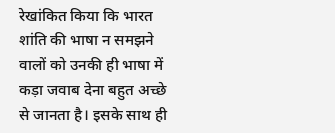रेखांकित किया कि भारत शांति की भाषा न समझने वालों को उनकी ही भाषा में कड़ा जवाब देना बहुत अच्छे से जानता है। इसके साथ ही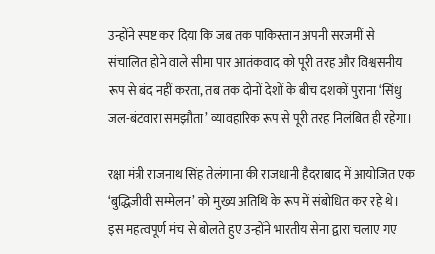उन्होंने स्पष्ट कर दिया कि जब तक पाकिस्तान अपनी सरजमीं से संचालित होने वाले सीमा पार आतंकवाद को पूरी तरह और विश्वसनीय रूप से बंद नहीं करता, तब तक दोनों देशों के बीच दशकों पुराना ‘सिंधु जल-बंटवारा समझौता’ व्यावहारिक रूप से पूरी तरह निलंबित ही रहेगा।

रक्षा मंत्री राजनाथ सिंह तेलंगाना की राजधानी हैदराबाद में आयोजित एक ‘बुद्धिजीवी सम्मेलन’ को मुख्य अतिथि के रूप में संबोधित कर रहे थे। इस महत्वपूर्ण मंच से बोलते हुए उन्होंने भारतीय सेना द्वारा चलाए गए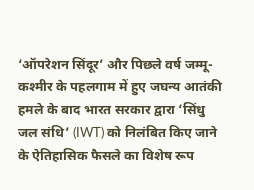‘ऑपरेशन सिंदूर’ और पिछले वर्ष जम्मू-कश्मीर के पहलगाम में हुए जघन्य आतंकी हमले के बाद भारत सरकार द्वारा ‘सिंधु जल संधि’ (IWT) को निलंबित किए जाने के ऐतिहासिक फैसले का विशेष रूप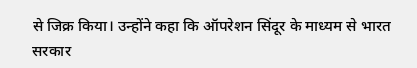से जिक्र किया। उन्होंने कहा कि ऑपरेशन सिंदूर के माध्यम से भारत सरकार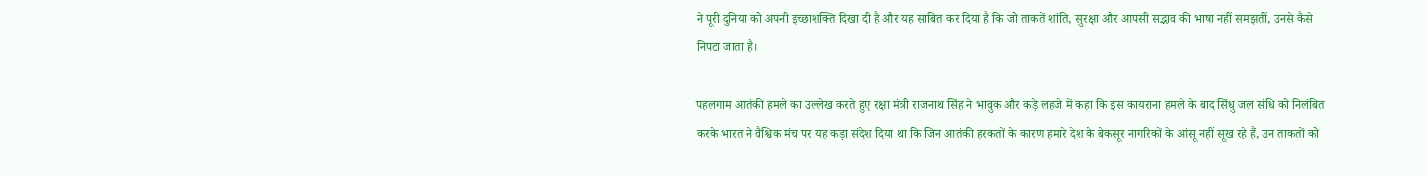ने पूरी दुनिया को अपनी इच्छाशक्ति दिखा दी है और यह साबित कर दिया है कि जो ताकतें शांति, सुरक्षा और आपसी सद्भाव की भाषा नहीं समझतीं, उनसे कैसे निपटा जाता है।

पहलगाम आतंकी हमले का उल्लेख करते हुए रक्षा मंत्री राजनाथ सिंह ने भावुक और कड़े लहजे में कहा कि इस कायराना हमले के बाद सिंधु जल संधि को निलंबित करके भारत ने वैश्विक मंच पर यह कड़ा संदेश दिया था कि जिन आतंकी हरकतों के कारण हमारे देश के बेकसूर नागरिकों के आंसू नहीं सूख रहे हैं, उन ताकतों को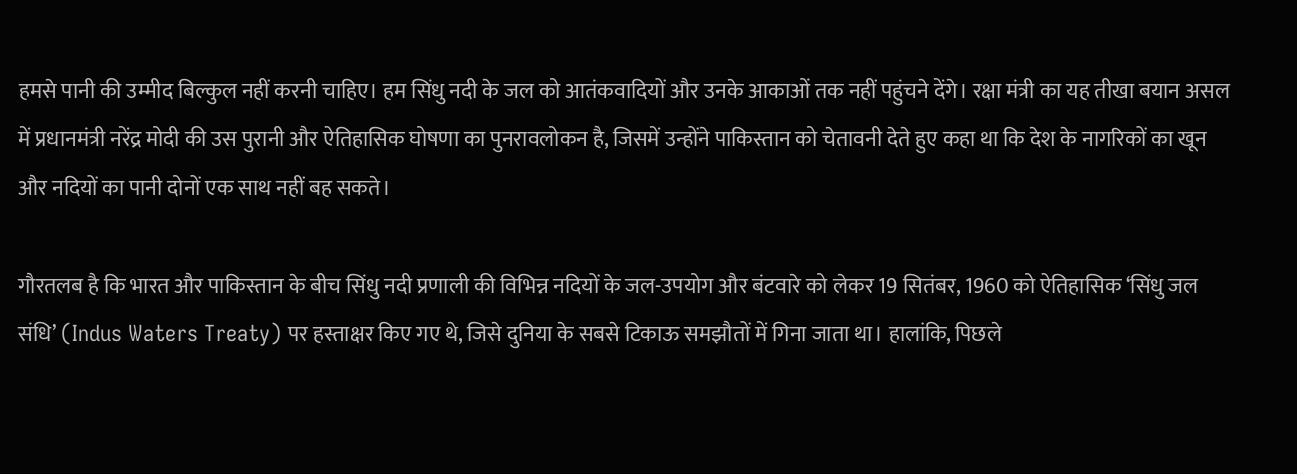हमसे पानी की उम्मीद बिल्कुल नहीं करनी चाहिए। हम सिंधु नदी के जल को आतंकवादियों और उनके आकाओं तक नहीं पहुंचने देंगे। रक्षा मंत्री का यह तीखा बयान असल में प्रधानमंत्री नरेंद्र मोदी की उस पुरानी और ऐतिहासिक घोषणा का पुनरावलोकन है, जिसमें उन्होंने पाकिस्तान को चेतावनी देते हुए कहा था कि देश के नागरिकों का खून और नदियों का पानी दोनों एक साथ नहीं बह सकते।

गौरतलब है कि भारत और पाकिस्तान के बीच सिंधु नदी प्रणाली की विभिन्न नदियों के जल-उपयोग और बंटवारे को लेकर 19 सितंबर, 1960 को ऐतिहासिक ‘सिंधु जल संधि’ (Indus Waters Treaty) पर हस्ताक्षर किए गए थे, जिसे दुनिया के सबसे टिकाऊ समझौतों में गिना जाता था। हालांकि, पिछले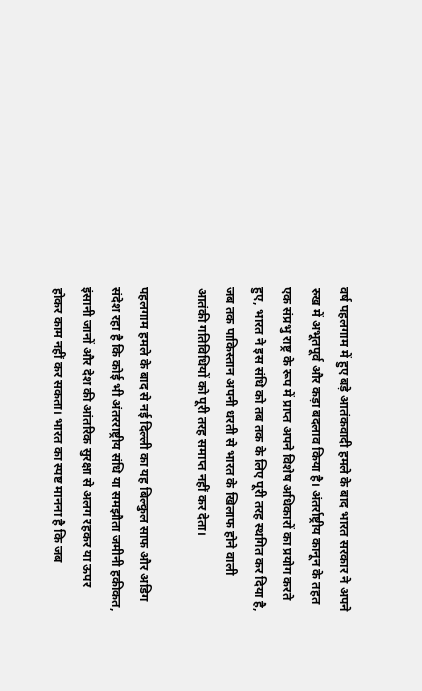वर्ष पहलगाम में हुए बड़े आतंकवादी हमले के बाद भारत सरकार ने अपने रुख में अभूतपूर्व और कड़ा बदलाव किया है। अंतर्राष्ट्रीय कानून के तहत एक संप्रभु राष्ट्र के रूप में प्राप्त अपने विशेष अधिकारों का प्रयोग करते हुए, भारत ने इस संधि को तब तक के लिए पूरी तरह स्थगित कर दिया है, जब तक पाकिस्तान अपनी धरती से भारत के खिलाफ होने वाली आतंकी गतिविधियों को पूरी तरह समाप्त नहीं कर देता।

पहलगाम हमले के बाद से नई दिल्ली का यह बिल्कुल साफ और अडिग संदेश रहा है कि कोई भी अंतरराष्ट्रीय संधि या समझौता जमीनी हकीकत, इंसानी जानों और देश की आंतरिक सुरक्षा से अलग रहकर या ऊपर होकर काम नहीं कर सकता। भारत का स्पष्ट मानना है कि जब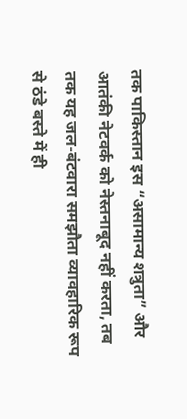तक पाकिस्तान इस “असामान्य शत्रुता” और आतंकी नेटवर्क को नेस्तनाबूद नहीं करता, तब तक यह जल-बंटवारा समझौता व्यावहारिक रूप से ठंडे बस्ते में ही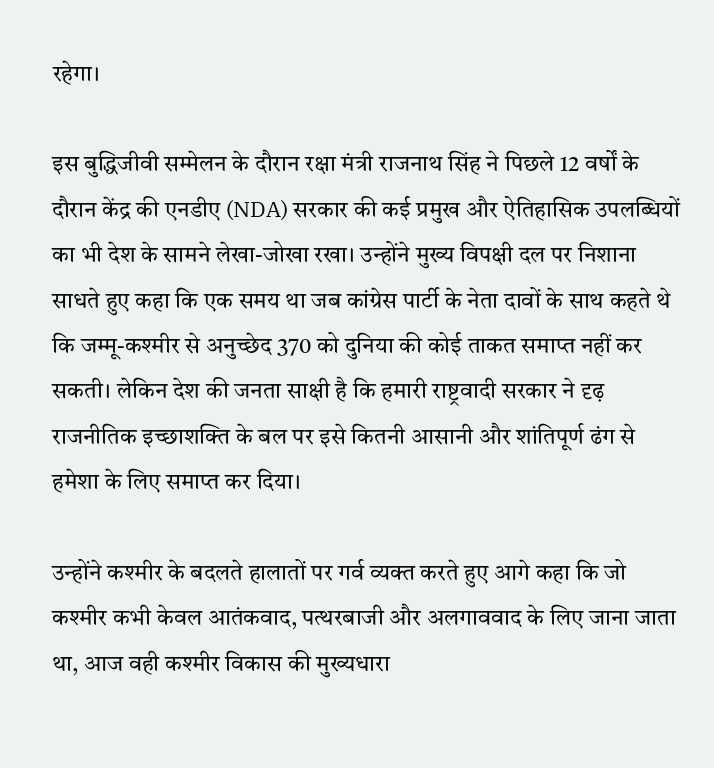रहेगा।

इस बुद्धिजीवी सम्मेलन के दौरान रक्षा मंत्री राजनाथ सिंह ने पिछले 12 वर्षों के दौरान केंद्र की एनडीए (NDA) सरकार की कई प्रमुख और ऐतिहासिक उपलब्धियों का भी देश के सामने लेखा-जोखा रखा। उन्होंने मुख्य विपक्षी दल पर निशाना साधते हुए कहा कि एक समय था जब कांग्रेस पार्टी के नेता दावों के साथ कहते थे कि जम्मू-कश्मीर से अनुच्छेद 370 को दुनिया की कोई ताकत समाप्त नहीं कर सकती। लेकिन देश की जनता साक्षी है कि हमारी राष्ट्रवादी सरकार ने दृढ़ राजनीतिक इच्छाशक्ति के बल पर इसे कितनी आसानी और शांतिपूर्ण ढंग से हमेशा के लिए समाप्त कर दिया।

उन्होंने कश्मीर के बदलते हालातों पर गर्व व्यक्त करते हुए आगे कहा कि जो कश्मीर कभी केवल आतंकवाद, पत्थरबाजी और अलगाववाद के लिए जाना जाता था, आज वही कश्मीर विकास की मुख्यधारा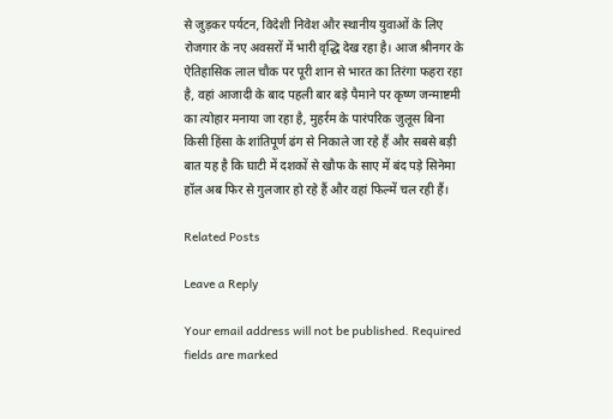से जुड़कर पर्यटन, विदेशी निवेश और स्थानीय युवाओं के लिए रोजगार के नए अवसरों में भारी वृद्धि देख रहा है। आज श्रीनगर के ऐतिहासिक लाल चौक पर पूरी शान से भारत का तिरंगा फहरा रहा है, वहां आजादी के बाद पहली बार बड़े पैमाने पर कृष्ण जन्माष्टमी का त्योहार मनाया जा रहा है, मुहर्रम के पारंपरिक जुलूस बिना किसी हिंसा के शांतिपूर्ण ढंग से निकाले जा रहे हैं और सबसे बड़ी बात यह है कि घाटी में दशकों से खौफ के साए में बंद पड़े सिनेमा हॉल अब फिर से गुलजार हो रहे हैं और वहां फिल्में चल रही हैं।

Related Posts

Leave a Reply

Your email address will not be published. Required fields are marked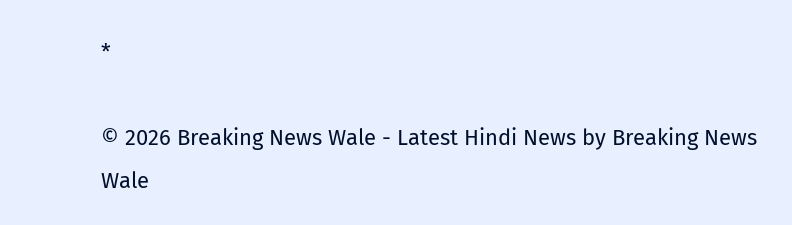*

© 2026 Breaking News Wale - Latest Hindi News by Breaking News Wale